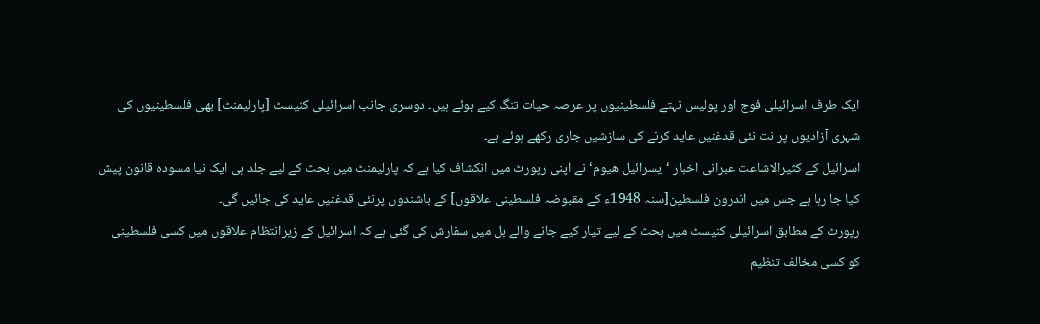ایک طرف اسرائیلی فوج اور پولیس نہتے فلسطینیوں پر عرصہ حیات تنگ کیے ہوئے ہیں۔ دوسری جانب اسرائیلی کنیسٹ [پارلیمنٹ] بھی فلسطینیوں کی شہری آزادیوں پر نت نئی قدغنیں عاید کرنے کی سازشیں جاری رکھے ہوئے ہے۔
اسرائیل کے کثیرالاشاعت عبرانی اخبار ‘یسرائیل ھیوم‘ نے اپنی رپورٹ میں انکشاف کیا ہے کہ پارلیمنٹ میں بحث کے لیے جلد ہی ایک نیا مسودہ قانون پیش کیا جا رہا ہے جس میں اندرون فلسطین[سنہ 1948ء کے مقبوضہ فلسطینی علاقوں] کے باشندوں پرنئی قدغنیں عاید کی جائیں گی۔
رپورٹ کے مطابق اسرائیلی کنیسٹ میں بحث کے لیے تیار کیے جانے والے بل میں سفارش کی گئی ہے کہ اسرائیل کے زیرانتظام علاقوں میں کسی فلسطینی کو کسی مخالف تنظیم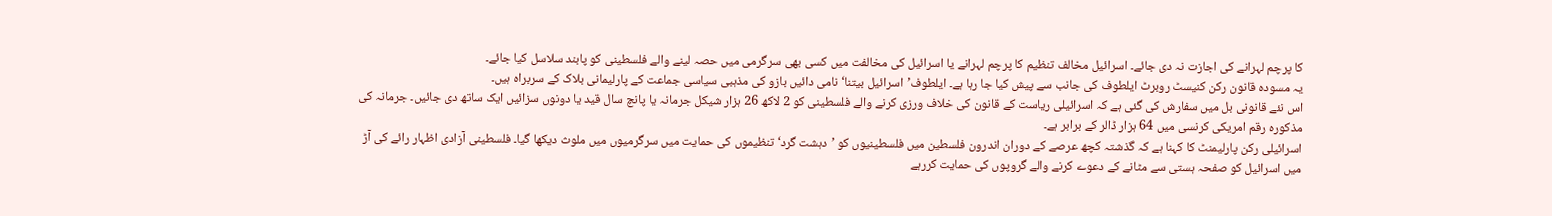کا پرچم لہرانے کی اجازت نہ دی جائے۔ اسرائیل مخالف تنظیم کا پرچم لہرانے یا اسرائیل کی مخالفت میں کسی بھی سرگرمی میں حصہ لینے والے فلسطینی کو پابند سلاسل کیا جائے۔
یہ مسودہ قانون رکن کنیسٹ روبرٹ ایلطوف کی جانب سے پیش کیا جا رہا ہے۔ ایلطوف’اسرائیل بیتنا‘ نامی دائیں بازو کی مذہبی سیاسی جماعت کے پارلیمانی بلاک کے سربراہ ہیں۔
اس نئے قانونی بل میں سفارش کی گئی ہے کہ اسرائیلی ریاست کے قانون کی خلاف ورزی کرنے والے فلسطینی کو 2 لاکھ 26 ہزار شیکل جرمانہ یا پانچ سال قید یا دونوں سزائیں ایک ساتھ دی جائیں۔ جرمانہ کی مذکورہ رقم امریکی کرنسی میں 64 ہزار ڈالر کے برابر ہے۔
اسرائیلی رکن پارلیمنٹ کا کہنا ہے کہ گذشتہ کچھ عرصے کے دوران اندرون فلسطین میں فلسطینیوں کو ’دہشت گرد‘ تنظیموں کی حمایت میں سرگرمیوں میں ملوث دیکھا گیا۔ فلسطینی آزادی اظہار رائے کی آڑ میں اسرائیل کو صفحہ ہستی سے مٹانے کے دعوے کرنے والے گروپوں کی حمایت کررہے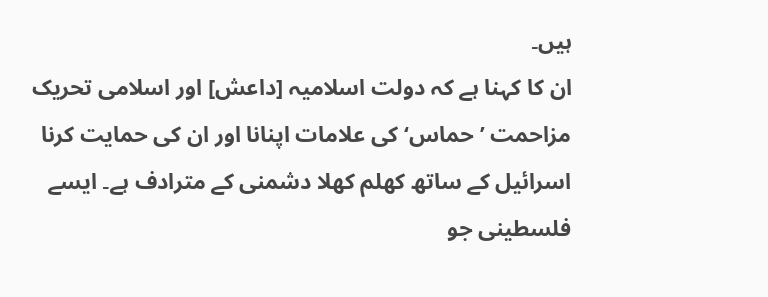ہیں۔
ان کا کہنا ہے کہ دولت اسلامیہ [داعش] اور اسلامی تحریک مزاحمت ’حماس‘ کی علامات اپنانا اور ان کی حمایت کرنا اسرائیل کے ساتھ کھلم کھلا دشمنی کے مترادف ہے۔ ایسے فلسطینی جو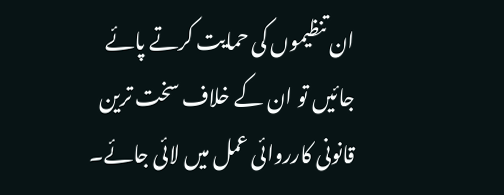ان تنظیموں کی حمایت کرتے پائے جائیں تو ان کے خلاف سخت ترین قانونی کارروائی عمل میں لائی جائے۔